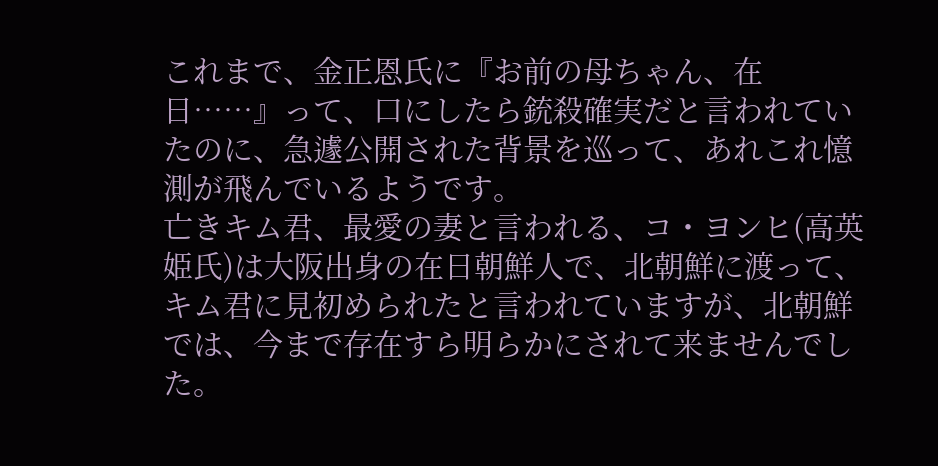これまで、金正恩氏に『お前の母ちゃん、在日……』って、口にしたら銃殺確実だと言われていたのに、急遽公開された背景を巡って、あれこれ憶測が飛んでいるようです。
亡きキム君、最愛の妻と言われる、コ・ヨンヒ(高英姫氏)は大阪出身の在日朝鮮人で、北朝鮮に渡って、キム君に見初められたと言われていますが、北朝鮮では、今まで存在すら明らかにされて来ませんでした。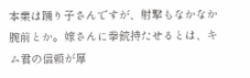本業は踊り子さんですが、射撃もなかなか腕前とか。嫁さんに拳銃持たせるとは、キム君の信頼が厚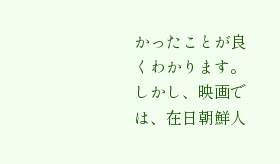かったことが良くわかります。
しかし、映画では、在日朝鮮人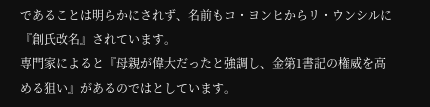であることは明らかにされず、名前もコ・ヨンヒからリ・ウンシルに『創氏改名』されています。
専門家によると『母親が偉大だったと強調し、金第1書記の権威を高める狙い』があるのではとしています。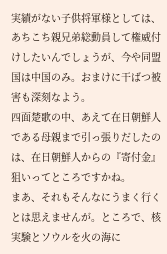実績がない子供将軍様としては、あちこち親兄弟総動員して権威付けしたいんでしょうが、今や同盟国は中国のみ。おまけに干ばつ被害も深刻なよう。
四面楚歌の中、あえて在日朝鮮人である母親まで引っ張りだしたのは、在日朝鮮人からの『寄付金』狙いってところですかね。
まあ、それもそんなにうまく行くとは思えませんが。ところで、核実験とソウルを火の海に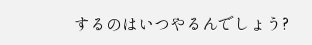するのはいつやるんでしょう?